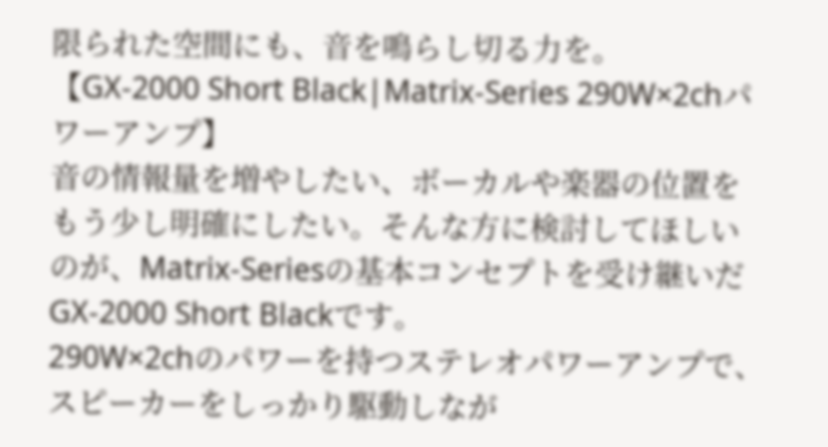限られた空間にも、音を鳴らし切る力を。
【GX-2000 Short Black|Matrix-Series 290W×2chパワーアンプ】
音の情報量を増やしたい、ボーカルや楽器の位置をもう少し明確にしたい。そんな方に検討してほしいのが、Matrix-Seriesの基本コンセプトを受け継いだGX-2000 Short Blackです。
290W×2chのパワーを持つステレオパワーアンプで、スピーカーをしっかり駆動しなが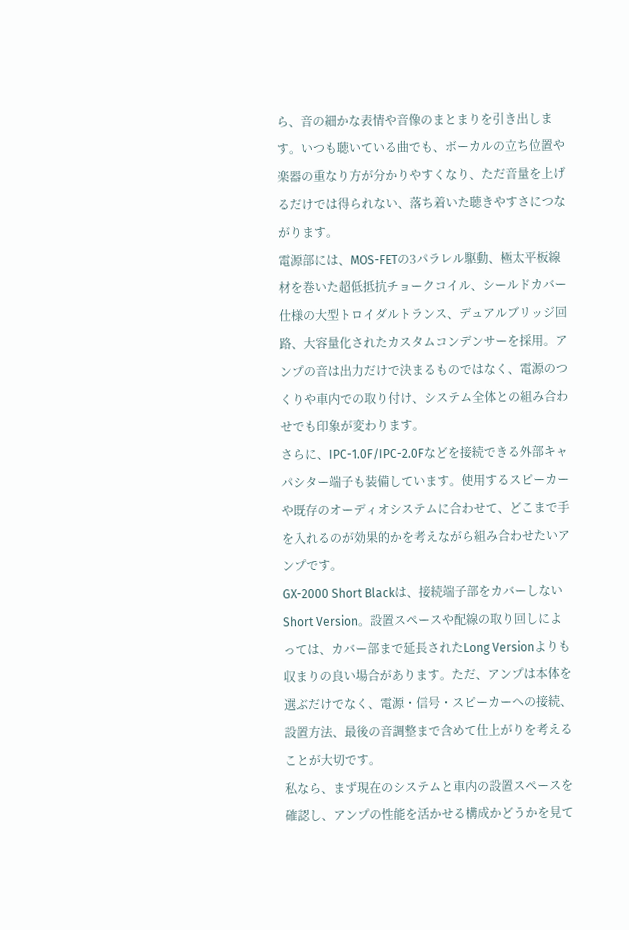ら、音の細かな表情や音像のまとまりを引き出します。いつも聴いている曲でも、ボーカルの立ち位置や楽器の重なり方が分かりやすくなり、ただ音量を上げるだけでは得られない、落ち着いた聴きやすさにつながります。
電源部には、MOS-FETの3パラレル駆動、極太平板線材を巻いた超低抵抗チョークコイル、シールドカバー仕様の大型トロイダルトランス、デュアルブリッジ回路、大容量化されたカスタムコンデンサーを採用。アンプの音は出力だけで決まるものではなく、電源のつくりや車内での取り付け、システム全体との組み合わせでも印象が変わります。
さらに、IPC-1.0F/IPC-2.0Fなどを接続できる外部キャパシター端子も装備しています。使用するスピーカーや既存のオーディオシステムに合わせて、どこまで手を入れるのが効果的かを考えながら組み合わせたいアンプです。
GX-2000 Short Blackは、接続端子部をカバーしないShort Version。設置スペースや配線の取り回しによっては、カバー部まで延長されたLong Versionよりも収まりの良い場合があります。ただ、アンプは本体を選ぶだけでなく、電源・信号・スピーカーへの接続、設置方法、最後の音調整まで含めて仕上がりを考えることが大切です。
私なら、まず現在のシステムと車内の設置スペースを確認し、アンプの性能を活かせる構成かどうかを見て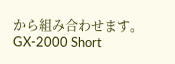から組み合わせます。GX-2000 Short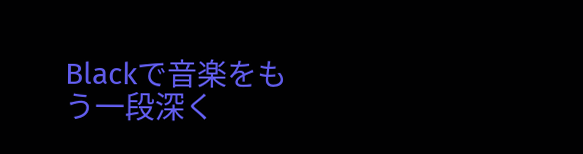Blackで音楽をもう一段深く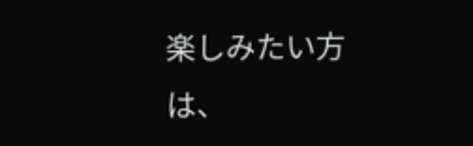楽しみたい方は、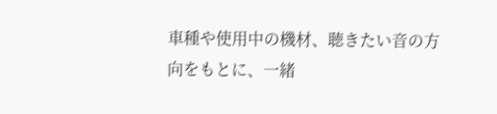車種や使用中の機材、聴きたい音の方向をもとに、一緒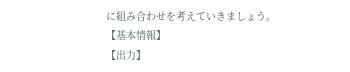に組み合わせを考えていきましょう。
【基本情報】
【出力】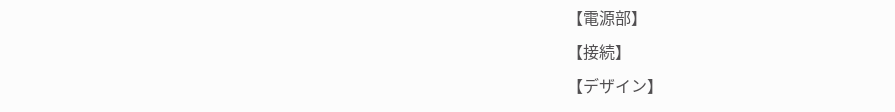【電源部】
【接続】
【デザイン】